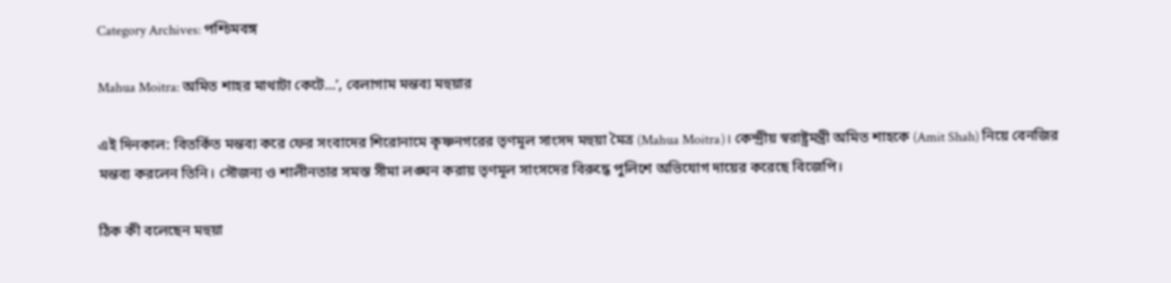Category Archives: পশ্চিমবঙ্গ

Mahua Moitra: অমিত শাহর মাথাটা কেটে…’, বেলাগাম মন্তব্য মহুয়ার

এই দিনকাল: বিতর্কিত মন্তব্য করে ফের সংবাদের শিরোনামে কৃষ্ণনগরের তৃণমূল সাংসদ মহুয়া মৈত্র (Mahua Moitra)। কেন্দ্রীয় স্বরাষ্ট্রমন্ত্রী অমিত শাহকে (Amit Shah) নিয়ে বেনজির মন্তব্য করলেন তিনি। সৌজন্য ও শালীনতার সমস্ত সীমা লঙ্ঘন করায় তৃণমূল সাংসদের বিরুদ্ধে পুলিশে অভিযোগ দায়ের করেছে বিজেপি।

ঠিক কী বলেছেন মহুয়া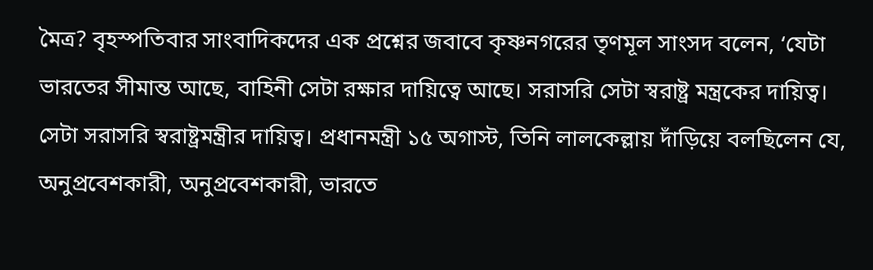মৈত্র? বৃহস্পতিবার সাংবাদিকদের এক প্রশ্নের জবাবে কৃষ্ণনগরের তৃণমূল সাংসদ বলেন, ‘যেটা ভারতের সীমান্ত আছে, বাহিনী সেটা রক্ষার দায়িত্বে আছে। সরাসরি সেটা স্বরাষ্ট্র মন্ত্রকের দায়িত্ব। সেটা সরাসরি স্বরাষ্ট্রমন্ত্রীর দায়িত্ব। প্রধানমন্ত্রী ১৫ অগাস্ট, তিনি লালকেল্লায় দাঁড়িয়ে বলছিলেন যে, অনুপ্রবেশকারী, অনুপ্রবেশকারী, ভারতে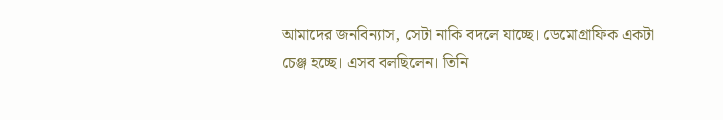আমাদের জনবিন্যাস, সেটা নাকি বদলে যাচ্ছে। ডেমোগ্রাফিক একটা চেঞ্জ হচ্ছে। এসব বলছিলেন। তিনি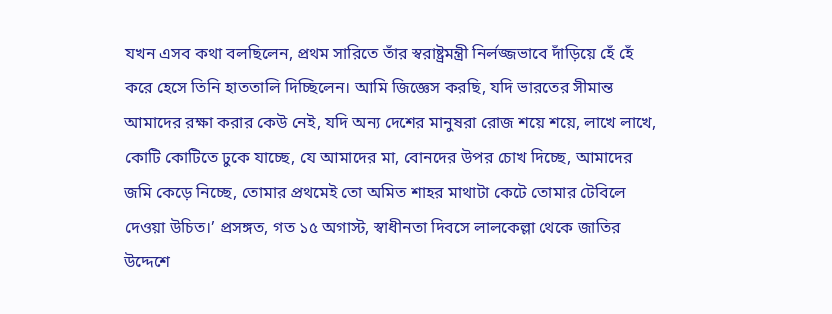যখন এসব কথা বলছিলেন, প্রথম সারিতে তাঁর স্বরাষ্ট্রমন্ত্রী নির্লজ্জভাবে দাঁড়িয়ে হেঁ হেঁ করে হেসে তিনি হাততালি দিচ্ছিলেন। আমি জিজ্ঞেস করছি, যদি ভারতের সীমান্ত আমাদের রক্ষা করার কেউ নেই, যদি অন্য দেশের মানুষরা রোজ শয়ে শয়ে, লাখে লাখে, কোটি কোটিতে ঢুকে যাচ্ছে, যে আমাদের মা, বোনদের উপর চোখ দিচ্ছে, আমাদের জমি কেড়ে নিচ্ছে, তোমার প্রথমেই তো অমিত শাহর মাথাটা কেটে তোমার টেবিলে দেওয়া উচিত।’ প্রসঙ্গত, গত ১৫ অগাস্ট, স্বাধীনতা দিবসে লালকেল্লা থেকে জাতির উদ্দেশে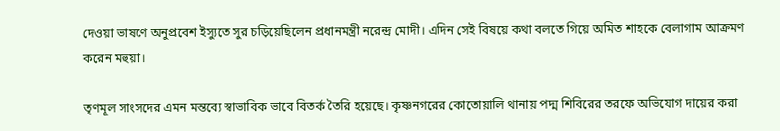দেওয়া ভাষণে অনুপ্রবেশ ইস্যুতে সুর চড়িয়েছিলেন প্রধানমন্ত্রী নরেন্দ্র মোদী। এদিন সেই বিষয়ে কথা বলতে গিয়ে অমিত শাহকে বেলাগাম আক্রমণ করেন মহুয়া।

তৃণমূল সাংসদের এমন মন্তব্যে স্বাভাবিক ভাবে বিতর্ক তৈরি হয়েছে। কৃষ্ণনগরের কোতোয়ালি থানায় পদ্ম শিবিরের তরফে অভিযোগ দায়ের করা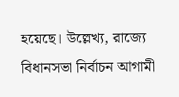হয়েছে। উল্লেখ্য, রাজ্যে বিধানসভা নির্বাচন আগামী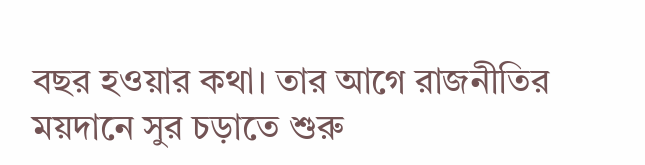বছর হওয়ার কথা। তার আগে রাজনীতির ময়দানে সুর চড়াতে শুরু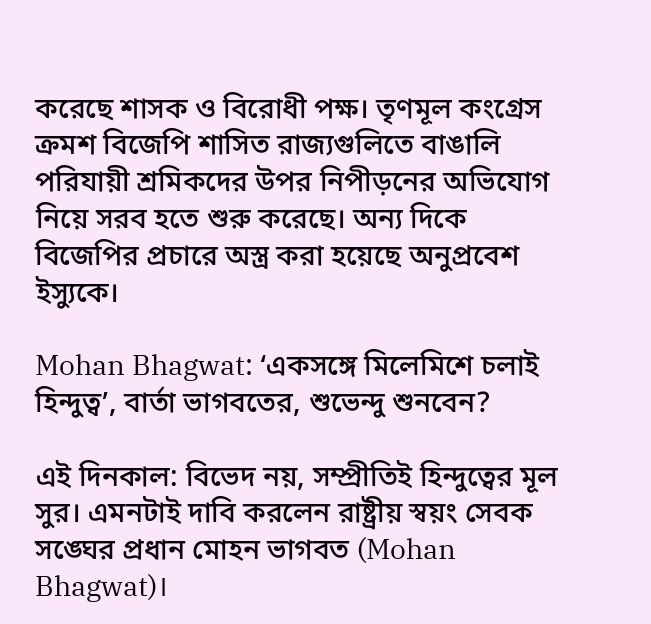করেছে শাসক ও বিরোধী পক্ষ। তৃণমূল কংগ্রেস ক্রমশ বিজেপি শাসিত রাজ্যগুলিতে বাঙালি পরিযায়ী শ্রমিকদের উপর নিপীড়নের অভিযোগ নিয়ে সরব হতে শুরু করেছে। অন্য দিকে বিজেপির প্রচারে অস্ত্র করা হয়েছে অনুপ্রবেশ ইস্যুকে।

Mohan Bhagwat: ‘একসঙ্গে মিলেমিশে চলাই হিন্দুত্ব’, বার্তা ভাগবতের, শুভেন্দু শুনবেন?

এই দিনকাল: বিভেদ নয়, সম্প্রীতিই হিন্দুত্বের মূল সুর। এমনটাই দাবি করলেন রাষ্ট্রীয় স্বয়ং সেবক সঙ্ঘের প্রধান মোহন ভাগবত (Mohan Bhagwat)।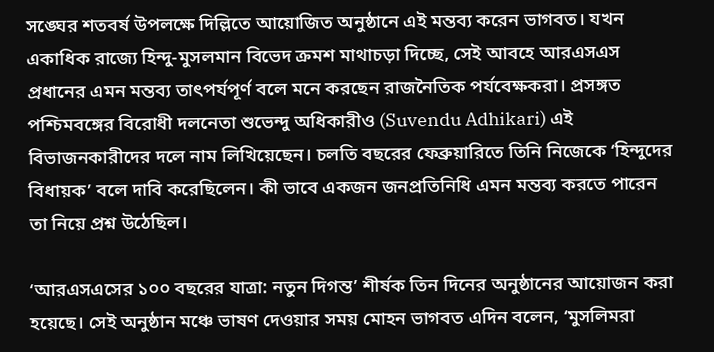সঙ্ঘের শতবর্ষ উপলক্ষে দিল্লিতে আয়োজিত অনুষ্ঠানে এই মন্তব্য করেন ভাগবত। যখন একাধিক রাজ্যে হিন্দু-মুসলমান বিভেদ ক্রমশ মাথাচড়া দিচ্ছে, সেই আবহে আরএসএস প্রধানের এমন মন্তব্য তাৎপর্যপূর্ণ বলে মনে করছেন রাজনৈতিক পর্যবেক্ষকরা। প্রসঙ্গত পশ্চিমবঙ্গের বিরোধী দলনেতা শুভেন্দু অধিকারীও (Suvendu Adhikari) এই বিভাজনকারীদের দলে নাম লিখিয়েছেন। চলতি বছরের ফেব্রুয়ারিতে তিনি নিজেকে ‘হিন্দুদের বিধায়ক’ বলে দাবি করেছিলেন। কী ভাবে একজন জনপ্রতিনিধি এমন মন্তব্য করতে পারেন তা নিয়ে প্রশ্ন উঠেছিল।

‘আরএসএসের ১০০ বছরের যাত্রা: নতুন দিগন্ত’ শীর্ষক তিন দিনের অনুষ্ঠানের আয়োজন করা হয়েছে। সেই অনুষ্ঠান মঞ্চে ভাষণ দেওয়ার সময় মোহন ভাগবত এদিন বলেন, ‘মুসলিমরা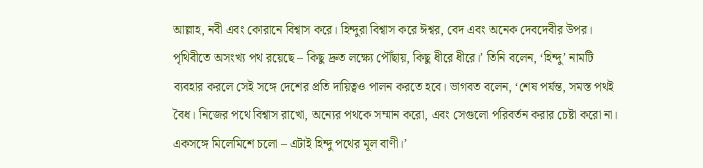আল্লাহ, নবী এবং কোরানে বিশ্বাস করে। হিন্দুরা বিশ্বাস করে ঈশ্বর, বেদ এবং অনেক দেবদেবীর উপর। পৃথিবীতে অসংখ্য পথ রয়েছে – কিছু দ্রুত লক্ষ্যে পৌঁছায়, কিছু ধীরে ধীরে।’ তিনি বলেন, ‘হিন্দু’ নামটি ব্যবহার করলে সেই সঙ্গে দেশের প্রতি দায়িত্বও পালন করতে হবে। ভাগবত বলেন, ‘শেষ পর্যন্ত, সমস্ত পথই বৈধ। নিজের পথে বিশ্বাস রাখো, অন্যের পথকে সম্মান করো, এবং সেগুলো পরিবর্তন করার চেষ্টা করো না। একসঙ্গে মিলেমিশে চলো – এটাই হিন্দু পথের মূল বাণী।’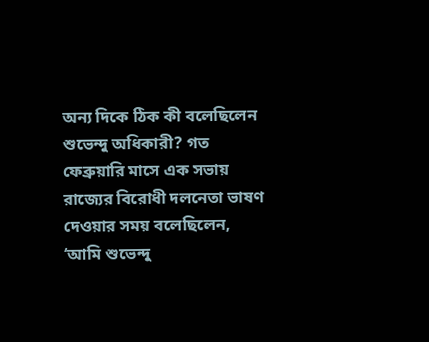অন্য দিকে ঠিক কী বলেছিলেন শুভেন্দু অধিকারী? গত ফেব্রুয়ারি মাসে এক সভায় রাজ্যের বিরোধী দলনেতা ভাষণ দেওয়ার সময় বলেছিলেন, ‘আমি শুভেন্দু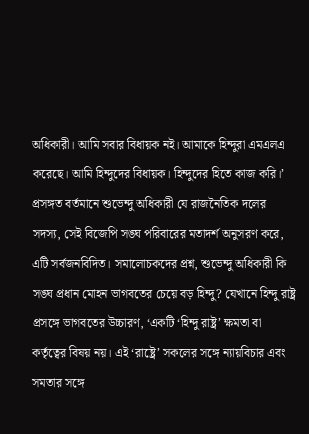অধিকারী। আমি সবার বিধায়ক নই। আমাকে হিন্দুরা এমএলএ করেছে। আমি হিন্দুদের বিধায়ক। হিন্দুদের হিতে কাজ করি।’ প্রসঙ্গত বর্তমানে শুভেন্দু অধিকারী যে রাজনৈতিক দলের সদস্য, সেই বিজেপি সঙ্ঘ পরিবারের মতাদর্শ অনুসরণ করে, এটি সর্বজনবিদিত। সমালোচকদের প্রশ্ন, শুভেন্দু অধিকারী কি সঙ্ঘ প্রধান মোহন ভাগবতের চেয়ে বড় হিন্দু? যেখানে হিন্দু রাষ্ট্র প্রসঙ্গে ভাগবতের উচ্চারণ, ‘একটি ‘হিন্দু রাষ্ট্র’ ক্ষমতা বা কর্তৃত্বের বিষয় নয়। এই ‘রাষ্ট্রে’ সকলের সঙ্গে ন্যায়বিচার এবং সমতার সঙ্গে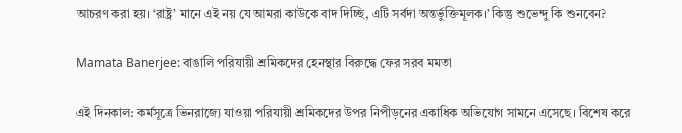আচরণ করা হয়। ‘রাষ্ট্র’ মানে এই নয় যে আমরা কাউকে বাদ দিচ্ছি, এটি সর্বদা অন্তর্ভুক্তিমূলক।’ কিন্তু শুভেন্দু কি শুনবেন?

Mamata Banerjee: বাঙালি পরিযায়ী শ্রমিকদের হেনস্থার বিরুদ্ধে ফের সরব মমতা

এই দিনকাল: কর্মসূত্রে ভিনরাজ্যে যাওয়া পরিযায়ী শ্রমিকদের উপর নিপীড়নের একাধিক অভিযোগ সামনে এসেছে। বিশেষ করে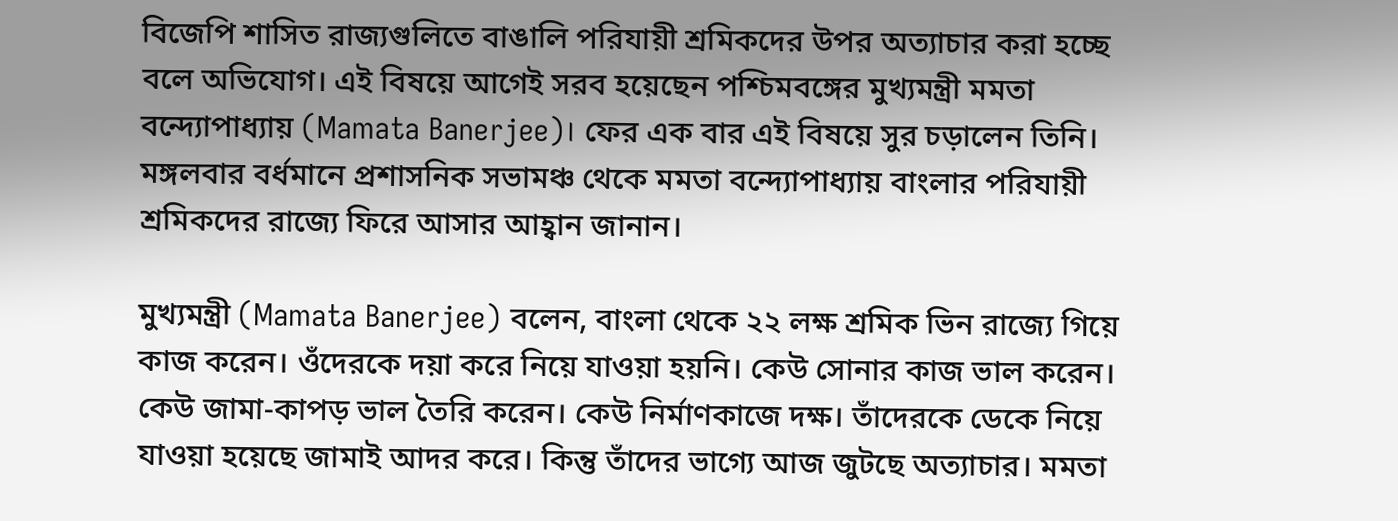বিজেপি শাসিত রাজ্যগুলিতে বাঙালি পরিযায়ী শ্রমিকদের উপর অত্যাচার করা হচ্ছে বলে অভিযোগ। এই বিষয়ে আগেই সরব হয়েছেন পশ্চিমবঙ্গের মুখ্যমন্ত্রী মমতা বন্দ্যোপাধ্যায় (Mamata Banerjee)। ফের এক বার এই বিষয়ে সুর চড়ালেন তিনি। মঙ্গলবার বর্ধমানে প্রশাসনিক সভামঞ্চ থেকে মমতা বন্দ্যোপাধ্যায় বাংলার পরিযায়ী শ্রমিকদের রাজ্যে ফিরে আসার আহ্বান জানান।

মুখ্যমন্ত্রী (Mamata Banerjee) বলেন, বাংলা থেকে ২২ লক্ষ শ্রমিক ভিন রাজ্যে গিয়ে কাজ করেন। ওঁদেরকে দয়া করে নিয়ে যাওয়া হয়নি। কেউ সোনার কাজ ভাল করেন। কেউ জামা-কাপড় ভাল তৈরি করেন। কেউ নির্মাণকাজে দক্ষ। তাঁদেরকে ডেকে নিয়ে যাওয়া হয়েছে জামাই আদর করে। কিন্তু তাঁদের ভাগ্যে আজ জুটছে অত্যাচার। মমতা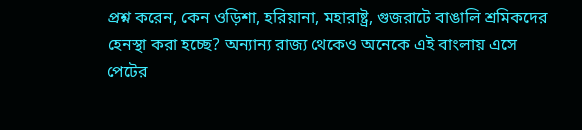প্রশ্ন করেন, কেন ওড়িশা, হরিয়ানা, মহারাষ্ট্র, গুজরাটে বাঙালি শ্রমিকদের হেনস্থা করা হচ্ছে? অন্যান্য রাজ্য থেকেও অনেকে এই বাংলায় এসে পেটের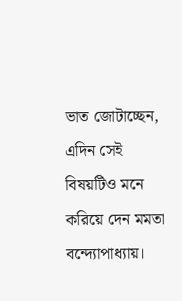ভাত জোটাচ্ছেন, এদিন সেই বিষয়টিও মনে করিয়ে দেন মমতা বন্দ্যোপাধ্যায়।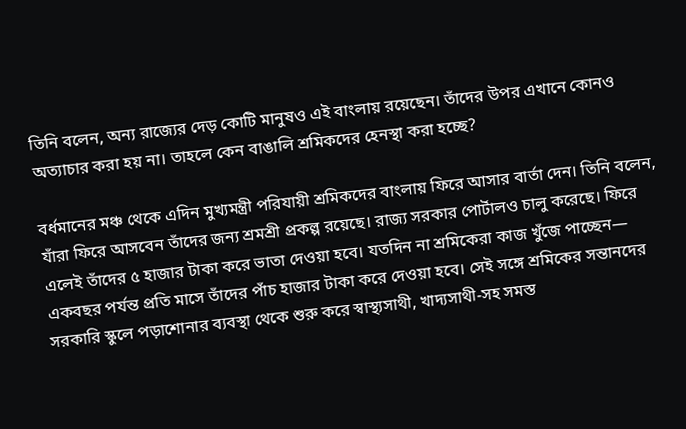তিনি বলেন, অন্য রাজ্যের দেড় কোটি মানুষও এই বাংলায় রয়েছেন। তাঁদের উপর এখানে কোনও অত্যাচার করা হয় না। তাহলে কেন বাঙালি শ্রমিকদের হেনস্থা করা হচ্ছে?

বর্ধমানের মঞ্চ থেকে এদিন মুখ্যমন্ত্রী পরিযায়ী শ্রমিকদের বাংলায় ফিরে আসার বার্তা দেন। তিনি বলেন, যাঁরা ফিরে আসবেন তাঁদের জন্য শ্রমশ্রী প্রকল্প রয়েছে। রাজ্য সরকার পোর্টালও চালু করেছে। ফিরে এলেই তাঁদের ৫ হাজার টাকা করে ভাতা দেওয়া হবে। যতদিন না শ্রমিকেরা কাজ খুঁজে পাচ্ছেন— একবছর পর্যন্ত প্রতি মাসে তাঁদের পাঁচ হাজার টাকা করে দেওয়া হবে। সেই সঙ্গে শ্রমিকের সন্তানদের সরকারি স্কুলে পড়াশোনার ব্যবস্থা থেকে শুরু করে স্বাস্থ্যসাথী, খাদ্যসাথী-সহ সমস্ত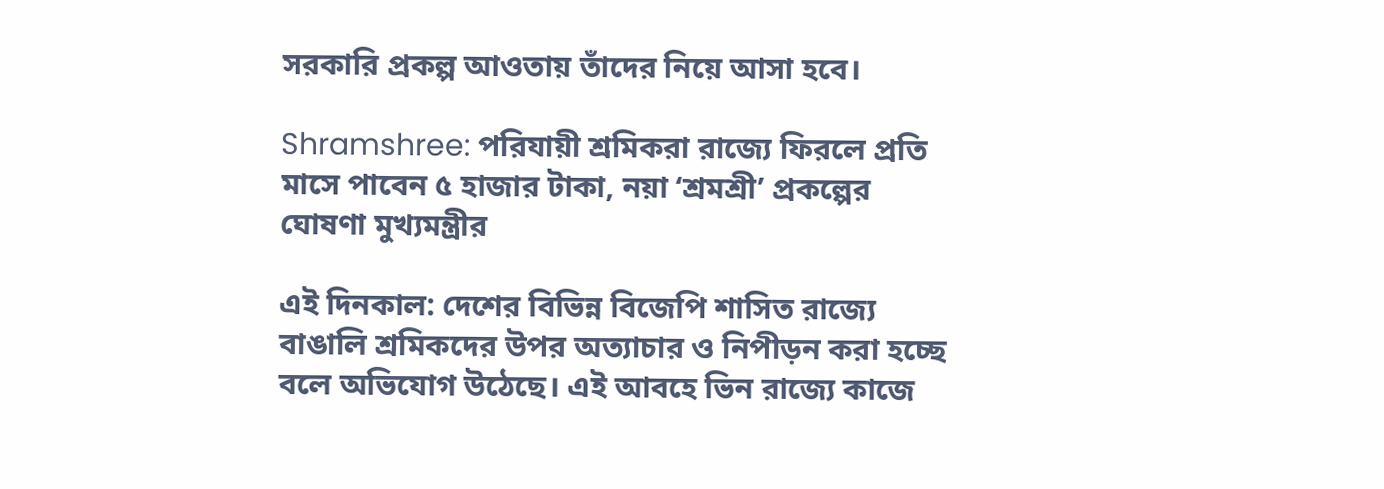সরকারি প্রকল্প আওতায় তাঁদের নিয়ে আসা হবে।

Shramshree: পরিযায়ী শ্রমিকরা রাজ্যে ফিরলে প্রতি মাসে পাবেন ৫ হাজার টাকা, নয়া ‘শ্রমশ্রী’ প্রকল্পের ঘোষণা মুখ্যমন্ত্রীর

এই দিনকাল: দেশের বিভিন্ন বিজেপি শাসিত রাজ্যে বাঙালি শ্রমিকদের উপর অত্যাচার ও নিপীড়ন করা হচ্ছে বলে অভিযোগ উঠেছে। এই আবহে ভিন রাজ্যে কাজে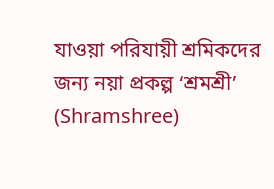যাওয়া পরিযায়ী শ্রমিকদের জন্য নয়া প্রকল্প ‘শ্রমশ্রী’ (Shramshree)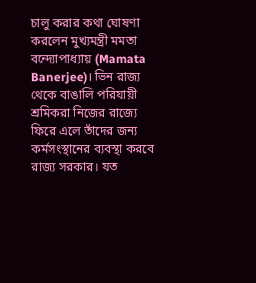চালু করার কথা ঘোষণা করলেন মুখ্যমন্ত্রী মমতা বন্দ্যোপাধ্যায় (Mamata Banerjee)। ভিন রাজ্য থেকে বাঙালি পরিযায়ী শ্রমিকরা নিজের রাজ্যে ফিরে এলে তাঁদের জন্য কর্মসংস্থানের ব্যবস্থা করবে রাজ্য সরকার। যত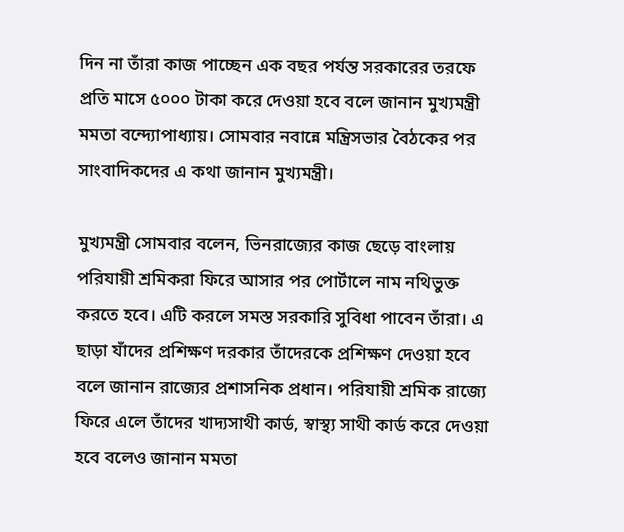দিন না তাঁরা কাজ পাচ্ছেন এক বছর পর্যন্ত সরকারের তরফে প্রতি মাসে ৫০০০ টাকা করে দেওয়া হবে বলে জানান মুখ্যমন্ত্রী মমতা বন্দ্যোপাধ্যায়। সোমবার নবান্নে মন্ত্রিসভার বৈঠকের পর সাংবাদিকদের এ কথা জানান মুখ্যমন্ত্রী।

মুখ্যমন্ত্রী সোমবার বলেন, ভিনরাজ্যের কাজ ছেড়ে বাংলায় পরিযায়ী শ্রমিকরা ফিরে আসার পর পোর্টালে নাম নথিভুক্ত করতে হবে। এটি করলে সমস্ত সরকারি সুবিধা পাবেন তাঁরা। এ ছাড়া যাঁদের প্রশিক্ষণ দরকার তাঁদেরকে প্রশিক্ষণ দেওয়া হবে বলে জানান রাজ্যের প্রশাসনিক প্রধান। পরিযায়ী শ্রমিক রাজ্যে ফিরে এলে তাঁদের খাদ্যসাথী কার্ড, স্বাস্থ্য সাথী কার্ড করে দেওয়া হবে বলেও জানান মমতা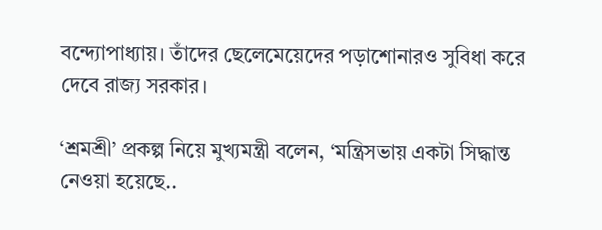বন্দ্যোপাধ্যায়। তাঁদের ছেলেমেয়েদের পড়াশোনারও সুবিধা করে দেবে রাজ্য সরকার।

‘শ্রমশ্রী’ প্রকল্প নিয়ে মুখ্যমন্ত্রী বলেন, ‘মন্ত্রিসভায় একটা সিদ্ধান্ত নেওয়া হয়েছে..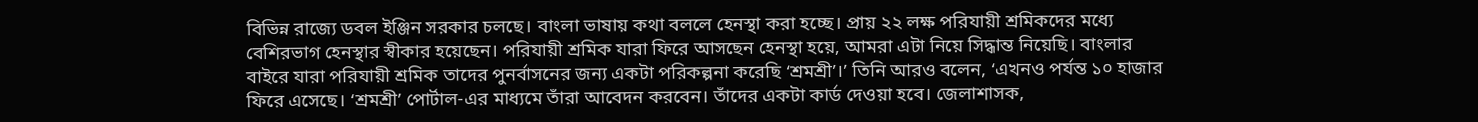বিভিন্ন রাজ্যে ডবল ইঞ্জিন সরকার চলছে। বাংলা ভাষায় কথা বললে হেনস্থা করা হচ্ছে। প্রায় ২২ লক্ষ পরিযায়ী শ্রমিকদের মধ্যে বেশিরভাগ হেনস্থার স্বীকার হয়েছেন। পরিযায়ী শ্রমিক যারা ফিরে আসছেন হেনস্থা হয়ে, আমরা এটা নিয়ে সিদ্ধান্ত নিয়েছি। বাংলার বাইরে যারা পরিযায়ী শ্রমিক তাদের পুনর্বাসনের জন্য একটা পরিকল্পনা করেছি ‘শ্রমশ্রী’।’ তিনি আরও বলেন, ‘এখনও পর্যন্ত ১০ হাজার ফিরে এসেছে। ‘শ্রমশ্রী’ পোর্টাল-এর মাধ্যমে তাঁরা আবেদন করবেন। তাঁদের একটা কার্ড দেওয়া হবে। জেলাশাসক,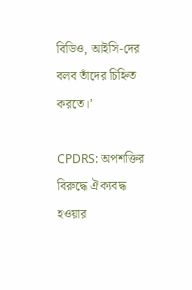বিডিও, আইসি-দের বলব তাঁদের চিহ্নিত করতে।’

CPDRS: অপশক্তির বিরুদ্ধে ঐক্যবদ্ধ হওয়ার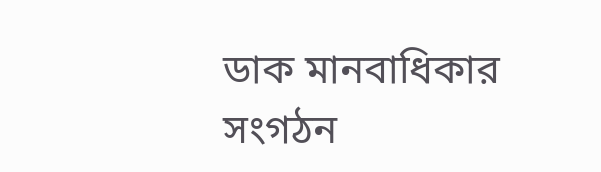ডাক মানবাধিকার সংগঠন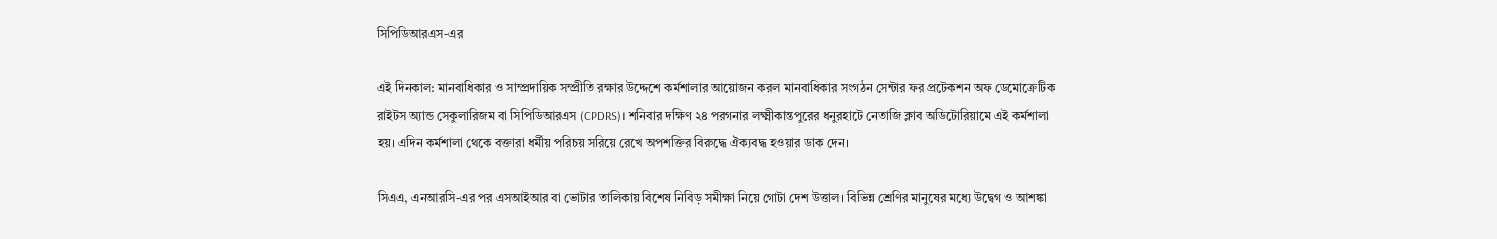সিপিডিআরএস-এর

এই দিনকাল: মানবাধিকার ও সাম্প্রদায়িক সম্প্রীতি রক্ষার উদ্দেশে কর্মশালার আয়োজন করল মানবাধিকার সংগঠন সেন্টার ফর প্রটেকশন অফ ডেমোক্রেটিক রাইটস অ্যান্ড সেকুলারিজম বা সিপিডিআরএস (CPDRS)। শনিবার দক্ষিণ ২৪ পরগনার লক্ষ্মীকান্তপুরের ধনুরহাটে নেতাজি ক্লাব অডিটোরিয়ামে এই কর্মশালা হয়। এদিন কর্মশালা থেকে বক্তারা ধর্মীয় পরিচয় সরিয়ে রেখে অপশক্তির বিরুদ্ধে ঐক্যবদ্ধ হওয়ার ডাক দেন।

সিএএ, এনআরসি-এর পর এসআইআর বা ভোটার তালিকায় বিশেষ নিবিড় সমীক্ষা নিয়ে গোটা দেশ উত্তাল। বিভিন্ন শ্রেণির মানুষের মধ্যে উদ্বেগ ও আশঙ্কা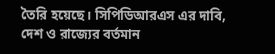তৈরি হয়েছে। সিপিডিআরএস এর দাবি, দেশ ও রাজ্যের বর্তমান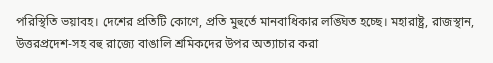পরিস্থিতি ভয়াবহ। দেশের প্রতিটি কোণে, প্রতি মুহুর্তে মানবাধিকার লঙ্ঘিত হচ্ছে। মহারাষ্ট্র, রাজস্থান, উত্তরপ্রদেশ-সহ বহু রাজ্যে বাঙালি শ্রমিকদের উপর অত্যাচার করা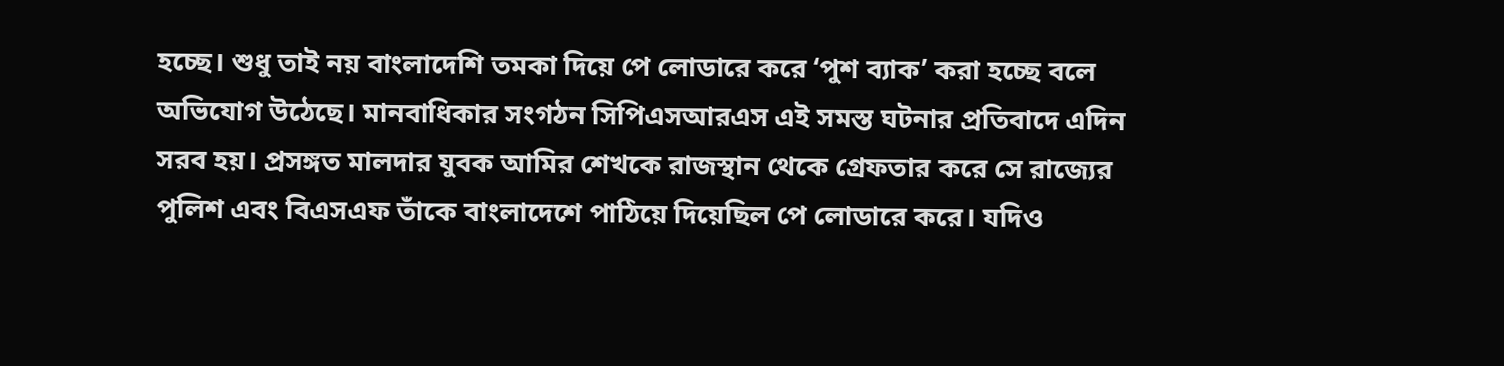হচ্ছে। শুধু তাই নয় বাংলাদেশি তমকা দিয়ে পে লোডারে করে ‘পুশ ব্যাক’ করা হচ্ছে বলে অভিযোগ উঠেছে। মানবাধিকার সংগঠন সিপিএসআরএস এই সমস্ত ঘটনার প্রতিবাদে এদিন সরব হয়। প্রসঙ্গত মালদার যুবক আমির শেখকে রাজস্থান থেকে গ্রেফতার করে সে রাজ্যের পুলিশ এবং বিএসএফ তাঁকে বাংলাদেশে পাঠিয়ে দিয়েছিল পে লোডারে করে। যদিও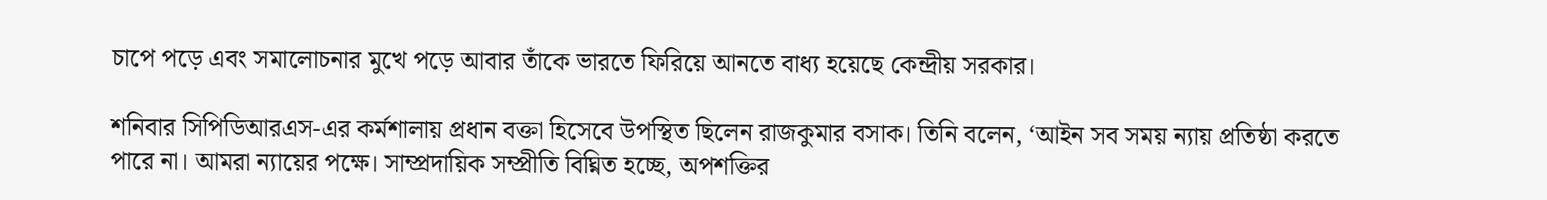চাপে পড়ে এবং সমালোচনার মুখে পড়ে আবার তাঁকে ভারতে ফিরিয়ে আনতে বাধ্য হয়েছে কেন্দ্রীয় সরকার।

শনিবার সিপিডিআরএস-এর কর্মশালায় প্রধান বক্তা হিসেবে উপস্থিত ছিলেন রাজকুমার বসাক। তিনি বলেন, ‘আইন সব সময় ন্যায় প্রতিষ্ঠা করতে পারে না। আমরা ন্যায়ের পক্ষে। সাম্প্রদায়িক সম্প্রীতি বিঘ্নিত হচ্ছে, অপশক্তির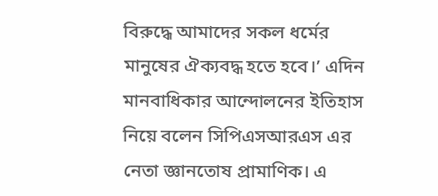বিরুদ্ধে আমাদের সকল ধর্মের মানুষের ঐক্যবদ্ধ হতে হবে।’ এদিন মানবাধিকার আন্দোলনের ইতিহাস নিয়ে বলেন সিপিএসআরএস এর নেতা জ্ঞানতোষ প্রামাণিক। এ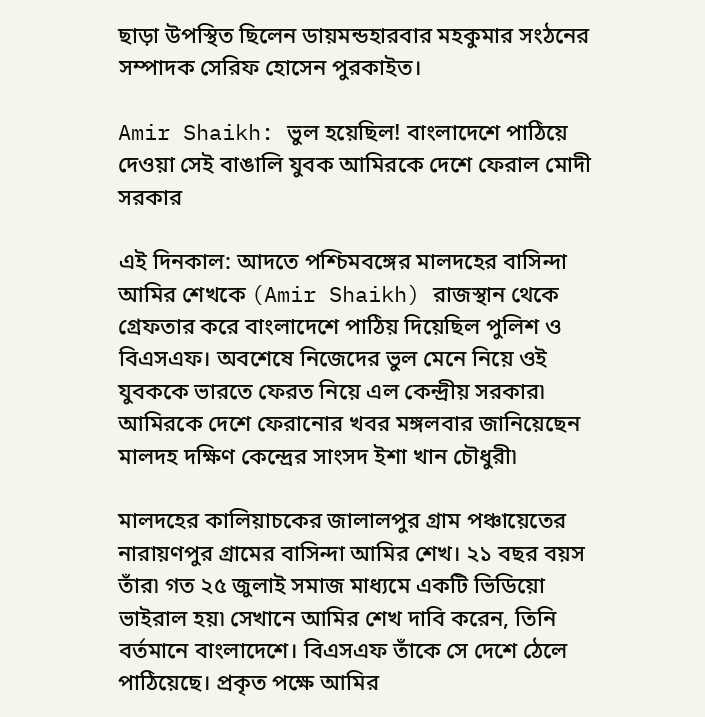ছাড়া উপস্থিত ছিলেন ডায়মন্ডহারবার মহকুমার সংঠনের সম্পাদক সেরিফ হোসেন পুরকাইত।

Amir Shaikh: ভুল হয়েছিল! বাংলাদেশে পাঠিয়ে দেওয়া সেই বাঙালি যুবক আমিরকে দেশে ফেরাল মোদী সরকার

এই দিনকাল: আদতে পশ্চিমবঙ্গের মালদহের বাসিন্দা আমির শেখকে (Amir Shaikh) রাজস্থান থেকে গ্রেফতার করে বাংলাদেশে পাঠিয় দিয়েছিল পুলিশ ও বিএসএফ। অবশেষে নিজেদের ভুল মেনে নিয়ে ওই যুবককে ভারতে ফেরত নিয়ে এল কেন্দ্রীয় সরকার৷ আমিরকে দেশে ফেরানোর খবর মঙ্গলবার জানিয়েছেন মালদহ দক্ষিণ কেন্দ্রের সাংসদ ইশা খান চৌধুরী৷

মালদহের কালিয়াচকের জালালপুর গ্রাম পঞ্চায়েতের নারায়ণপুর গ্রামের বাসিন্দা আমির শেখ। ২১ বছর বয়স তাঁর৷ গত ২৫ জুলাই সমাজ মাধ্যমে একটি ভিডিয়ো ভাইরাল হয়৷ সেখানে আমির শেখ দাবি করেন, তিনি বর্তমানে বাংলাদেশে। বিএসএফ তাঁকে সে দেশে ঠেলে পাঠিয়েছে। প্রকৃত পক্ষে আমির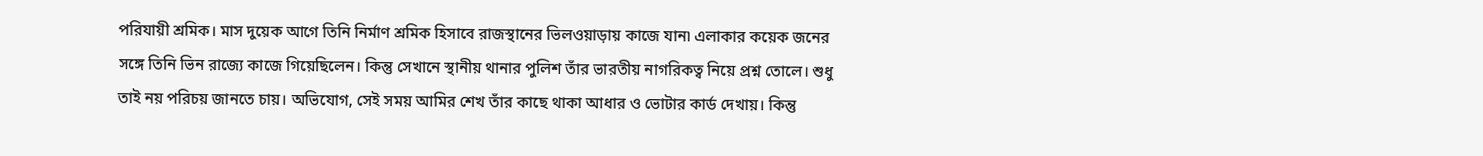পরিযায়ী শ্রমিক। মাস দুয়েক আগে তিনি নির্মাণ শ্রমিক হিসাবে রাজস্থানের ভিলওয়াড়ায় কাজে যান৷ এলাকার কয়েক জনের সঙ্গে তিনি ভিন রাজ্যে কাজে গিয়েছিলেন। কিন্তু সেখানে স্থানীয় থানার পুলিশ তাঁর ভারতীয় নাগরিকত্ব নিয়ে প্রশ্ন তোলে। শুধু তাই নয় পরিচয় জানতে চায়। অভিযোগ, সেই সময় আমির শেখ তাঁর কাছে থাকা আধার ও ভোটার কার্ড দেখায়। কিন্তু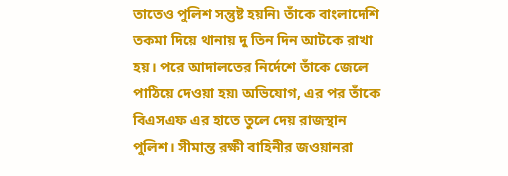তাতেও পুলিশ সন্তুষ্ট হয়নি৷ তাঁকে বাংলাদেশি তকমা দিয়ে থানায় দু তিন দিন আটকে রাখা হয়। পরে আদালতের নির্দেশে তাঁকে জেলে পাঠিয়ে দেওয়া হয়৷ অভিযোগ, এর পর তাঁকে বিএসএফ এর হাতে তুলে দেয় রাজস্থান পুলিশ। সীমান্ত রক্ষী বাহিনীর জওয়ানরা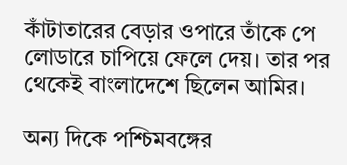কাঁটাতারের বেড়ার ওপারে তাঁকে পে লোডারে চাপিয়ে ফেলে দেয়। তার পর থেকেই বাংলাদেশে ছিলেন আমির।

অন্য দিকে পশ্চিমবঙ্গের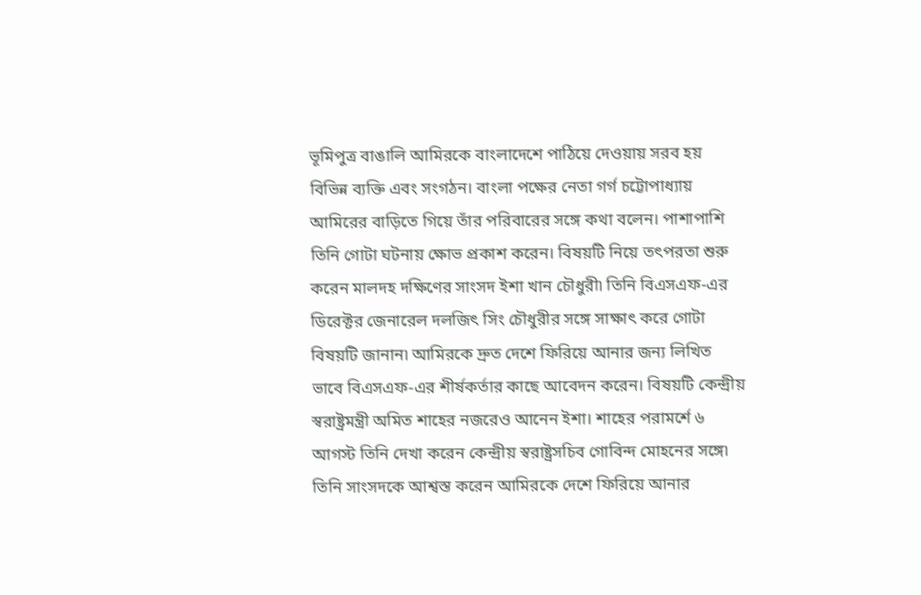ভূমিপুত্র বাঙালি আমিরকে বাংলাদেশে পাঠিয়ে দেওয়ায় সরব হয় বিভিন্ন ব্যক্তি এবং সংগঠন। বাংলা পক্ষের নেতা গর্গ চট্টোপাধ্যায় আমিরের বাড়িতে গিয়ে তাঁর পরিবারের সঙ্গে কথা বলেন। পাশাপাশি তিনি গোটা ঘটনায় ক্ষোভ প্রকাশ করেন। বিষয়টি নিয়ে তৎপরতা শুরু করেন মালদহ দক্ষিণের সাংসদ ইশা খান চৌধুরী৷ তিনি বিএসএফ-এর ডিরেক্টর জেনারেল দলজিৎ সিং চৌধুরীর সঙ্গে সাক্ষাৎ করে গোটা বিষয়টি জানান৷ আমিরকে দ্রুত দেশে ফিরিয়ে আনার জন্য লিখিত ভাবে বিএসএফ-এর শীর্ষকর্তার কাছে আবেদন করেন। বিষয়টি কেন্দ্রীয় স্বরাষ্ট্রমন্ত্রী অমিত শাহের নজরেও আনেন ইশা। শাহের পরামর্শে ৬ আগস্ট তিনি দেখা করেন কেন্দ্রীয় স্বরাষ্ট্রসচিব গোবিন্দ মোহনের সঙ্গে৷ তিনি সাংসদকে আশ্বস্ত করেন আমিরকে দেশে ফিরিয়ে আনার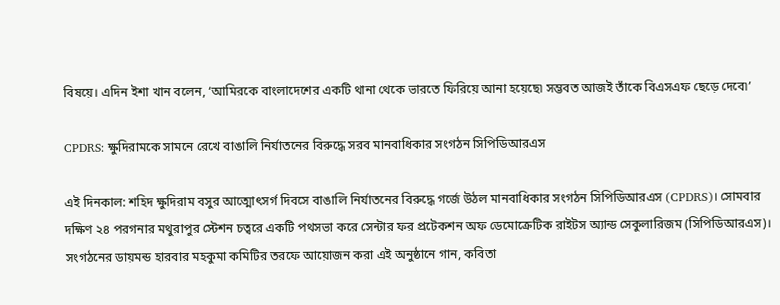বিষয়ে। এদিন ইশা খান বলেন, ‘আমিরকে বাংলাদেশের একটি থানা থেকে ভারতে ফিরিয়ে আনা হয়েছে৷ সম্ভবত আজই তাঁকে বিএসএফ ছেড়ে দেবে৷’

CPDRS: ক্ষুদিরামকে সামনে রেখে বাঙালি নির্যাতনের বিরুদ্ধে সরব মানবাধিকার সংগঠন সিপিডিআরএস

এই দিনকাল: শহিদ ক্ষুদিরাম বসুর আত্মোৎসর্গ দিবসে বাঙালি নির্যাতনের বিরুদ্ধে গর্জে উঠল মানবাধিকার সংগঠন সিপিডিআরএস (CPDRS)। সোমবার দক্ষিণ ২৪ পরগনার মথুরাপুর স্টেশন চত্বরে একটি পথসভা করে সেন্টার ফর প্রটেকশন অফ ডেমোক্রেটিক রাইটস অ্যান্ড সেকুলারিজম (সিপিডিআরএস)। সংগঠনের ডায়মন্ড হারবার মহকুমা কমিটির তরফে আয়োজন করা এই অনুষ্ঠানে গান, কবিতা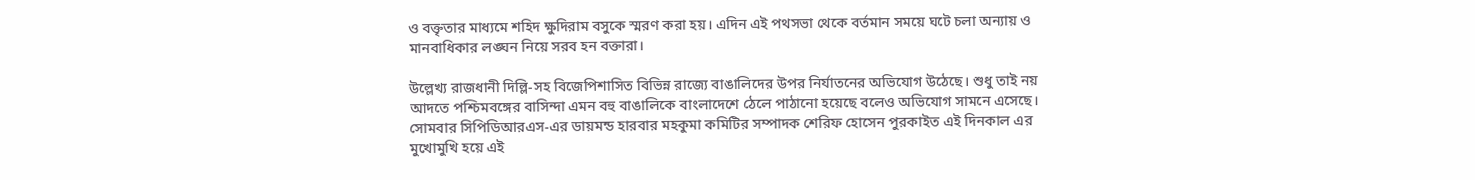ও বক্তৃতার মাধ্যমে শহিদ ক্ষুদিরাম বসুকে স্মরণ করা হয়। এদিন এই পথসভা থেকে বর্তমান সময়ে ঘটে চলা অন্যায় ও মানবাধিকার লঙ্ঘন নিয়ে সরব হন বক্তারা।

উল্লেখ্য রাজধানী দিল্লি-সহ বিজেপিশাসিত বিভিন্ন রাজ্যে বাঙালিদের উপর নির্যাতনের অভিযোগ উঠেছে। শুধু তাই নয় আদতে পশ্চিমবঙ্গের বাসিন্দা এমন বহু বাঙালিকে বাংলাদেশে ঠেলে পাঠানো হয়েছে বলেও অভিযোগ সামনে এসেছে। সোমবার সিপিডিআরএস-এর ডায়মন্ড হারবার মহকুমা কমিটির সম্পাদক শেরিফ হোসেন পুরকাইত এই দিনকাল এর মুখোমুখি হয়ে এই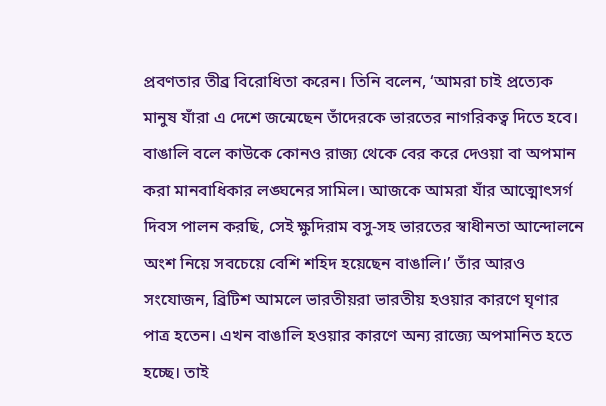প্রবণতার তীব্র বিরোধিতা করেন। তিনি বলেন, ‘আমরা চাই প্রত্যেক মানুষ যাঁরা এ দেশে জন্মেছেন তাঁদেরকে ভারতের নাগরিকত্ব দিতে হবে। বাঙালি বলে কাউকে কোনও রাজ্য থেকে বের করে দেওয়া বা অপমান করা মানবাধিকার লঙ্ঘনের সামিল। আজকে আমরা যাঁর আত্মোৎসর্গ দিবস পালন করছি, সেই ক্ষুদিরাম বসু-সহ ভারতের স্বাধীনতা আন্দোলনে অংশ নিয়ে সবচেয়ে বেশি শহিদ হয়েছেন বাঙালি।’ তাঁর আরও সংযোজন, ব্রিটিশ আমলে ভারতীয়রা ভারতীয় হওয়ার কারণে ঘৃণার পাত্র হতেন। এখন বাঙালি হওয়ার কারণে অন্য রাজ্যে অপমানিত হতে হচ্ছে। তাই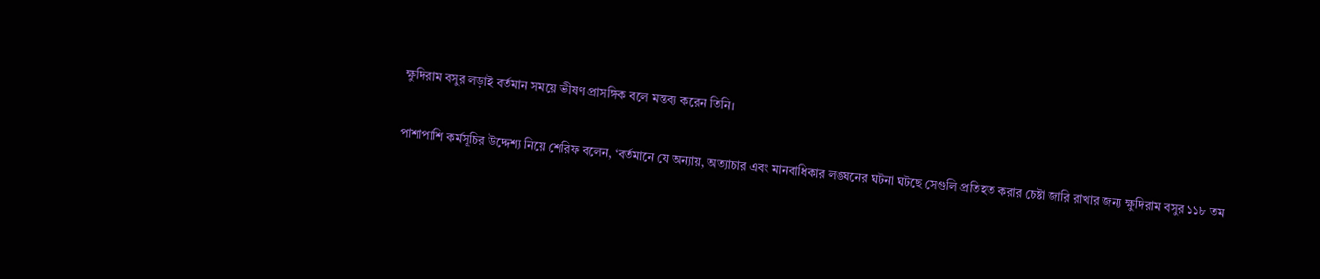ক্ষুদিরাম বসুর লড়াই বর্তমান সময়ে ভীষণ প্রাসঙ্গিক বলে মন্তব্য করেন তিনি।

পাশাপাশি কর্মসূচির উদ্দেশ্য নিয়ে শেরিফ বলেন, ‘বর্তমানে যে অন্যায়, অত্যাচার এবং মানবাধিকার লঙ্ঘনের ঘটনা ঘটছে সেগুলি প্রতিহত করার চেষ্টা জারি রাখার জন্য ক্ষুদিরাম বসুর ১১৮ তম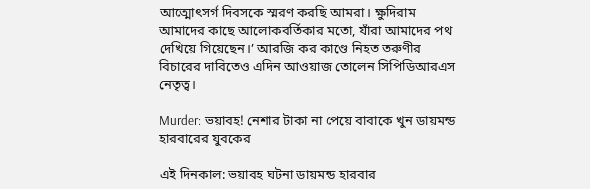আত্মোৎসর্গ দিবসকে স্মরণ করছি আমরা। ক্ষুদিরাম আমাদের কাছে আলোকবর্তিকার মতো, যাঁরা আমাদের পথ দেখিয়ে গিয়েছেন।’ আরজি কর কাণ্ডে নিহত তরুণীর বিচারের দাবিতেও এদিন আওয়াজ তোলেন সিপিডিআরএস নেতৃত্ব।

Murder: ভয়াবহ! নেশার টাকা না পেয়ে বাবাকে খুন ডায়মন্ড হারবারের যুবকের

এই দিনকাল: ভয়াবহ ঘটনা ডায়মন্ড হারবার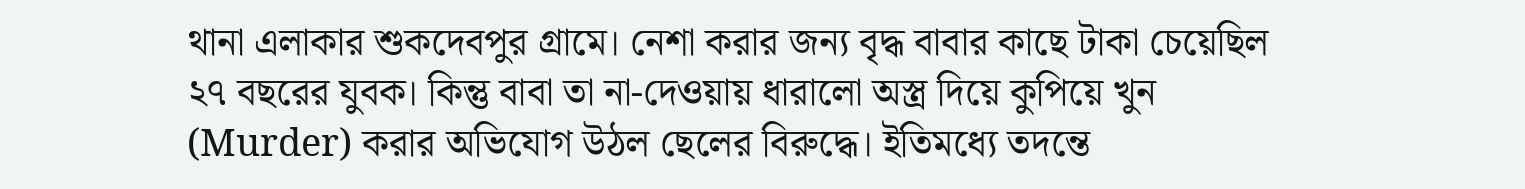থানা এলাকার শুকদেবপুর গ্রামে। নেশা করার জন্য বৃদ্ধ বাবার কাছে টাকা চেয়েছিল ২৭ বছরের যুবক। কিন্তু বাবা তা না-দেওয়ায় ধারালো অস্ত্র দিয়ে কুপিয়ে খুন (Murder) করার অভিযোগ উঠল ছেলের বিরুদ্ধে। ইতিমধ্যে তদন্তে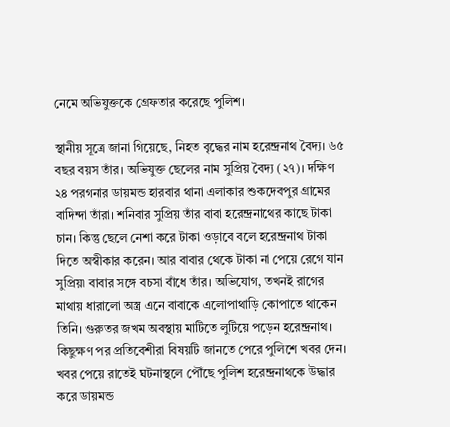নেমে অভিযুক্তকে গ্রেফতার করেছে পুলিশ।

স্থানীয় সূত্রে জানা গিয়েছে, নিহত বৃদ্ধের নাম হরেন্দ্রনাথ বৈদ্য। ৬৫ বছর বয়স তাঁর। অভিযুক্ত ছেলের নাম সুপ্রিয় বৈদ্য (২৭)। দক্ষিণ ২৪ পরগনার ডায়মন্ড হারবার থানা এলাকার শুকদেবপুর গ্রামের বাদিন্দা তাঁরা। শনিবার সুপ্রিয় তাঁর বাবা হরেন্দ্রনাথের কাছে টাকা চান। কিন্তু ছেলে নেশা করে টাকা ওড়াবে বলে হরেন্দ্রনাথ টাকা দিতে অস্বীকার করেন। আর বাবার থেকে টাকা না পেয়ে রেগে যান সুপ্রিয়৷ বাবার সঙ্গে বচসা বাঁধে তাঁর। অভিযোগ, তখনই রাগের মাথায় ধারালো অস্ত্র এনে বাবাকে এলোপাথাড়ি কোপাতে থাকেন তিনি। গুরুতর জখম অবস্থায় মাটিতে লুটিয়ে পড়েন হরেন্দ্রনাথ। কিছুক্ষণ পর প্রতিবেশীরা বিষয়টি জানতে পেরে পুলিশে খবর দেন। খবর পেয়ে রাতেই ঘটনাস্থলে পৌঁছে পুলিশ হরেন্দ্রনাথকে উদ্ধার করে ডায়মন্ড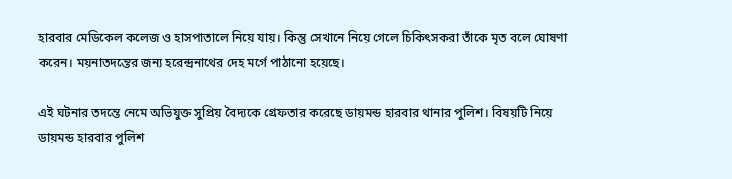হারবার মেডিকেল কলেজ ও হাসপাতালে নিয়ে যায়। কিন্তু সেখানে নিয়ে গেলে চিকিৎসকরা তাঁকে মৃত বলে ঘোষণা করেন। ময়নাতদন্তের জন্য হরেন্দ্রনাথের দেহ মর্গে পাঠানো হয়েছে।

এই ঘটনার তদন্তে নেমে অভিযুক্ত সুপ্রিয় বৈদ্যকে গ্রেফতার করেছে ডায়মন্ড হারবার থানার পুলিশ। বিষয়টি নিয়ে ডায়মন্ড হারবার পুলিশ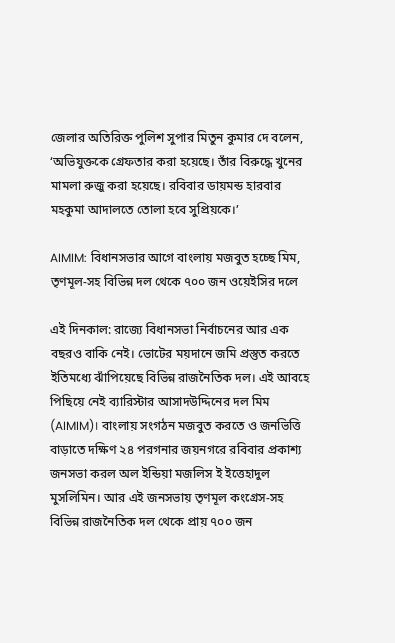জেলার অতিরিক্ত পুলিশ সুপার মিতুন কুমার দে বলেন, ‘অভিযুক্তকে গ্রেফতার করা হয়েছে। তাঁর বিরুদ্ধে খুনের মামলা রুজু করা হয়েছে। রবিবার ডায়মন্ড হারবার মহকুমা আদালতে তোলা হবে সুপ্রিয়কে।’

AIMIM: বিধানসভার আগে বাংলায় মজবুত হচ্ছে মিম, তৃণমূল-সহ বিভিন্ন দল থেকে ৭০০ জন ওয়েইসির দলে

এই দিনকাল: রাজ্যে বিধানসভা নির্বাচনের আর এক বছরও বাকি নেই। ভোটের ময়দানে জমি প্রস্তুত করতে ইতিমধ্যে ঝাঁপিয়েছে বিভিন্ন রাজনৈতিক দল। এই আবহে পিছিয়ে নেই ব্যারিস্টার আসাদউদ্দিনের দল মিম (AIMIM)। বাংলায় সংগঠন মজবুত করতে ও জনভিত্তি বাড়াতে দক্ষিণ ২৪ পরগনার জয়নগরে রবিবার প্রকাশ্য জনসভা করল অল ইন্ডিয়া মজলিস ই ইত্তেহাদুল মুসলিমিন। আর এই জনসভায় তৃণমূল কংগ্রেস-সহ বিভিন্ন রাজনৈতিক দল থেকে প্রায় ৭০০ জন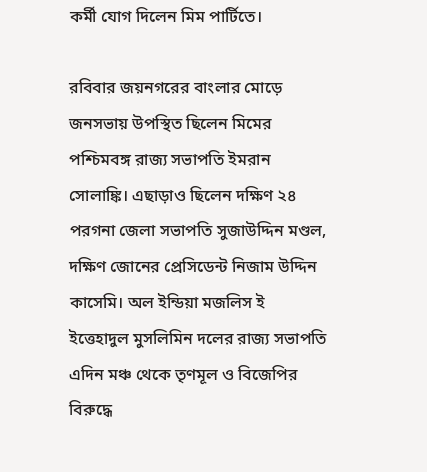কর্মী যোগ দিলেন মিম পার্টিতে।

রবিবার জয়নগরের বাংলার মোড়ে জনসভায় উপস্থিত ছিলেন মিমের পশ্চিমবঙ্গ রাজ্য সভাপতি ইমরান সোলাঙ্কি। এছাড়াও ছিলেন দক্ষিণ ২৪ পরগনা জেলা সভাপতি সুজাউদ্দিন মণ্ডল, দক্ষিণ জোনের প্রেসিডেন্ট নিজাম উদ্দিন কাসেমি। অল ইন্ডিয়া মজলিস ই ইত্তেহাদুল মুসলিমিন দলের রাজ্য সভাপতি এদিন মঞ্চ থেকে তৃণমূল ও বিজেপির বিরুদ্ধে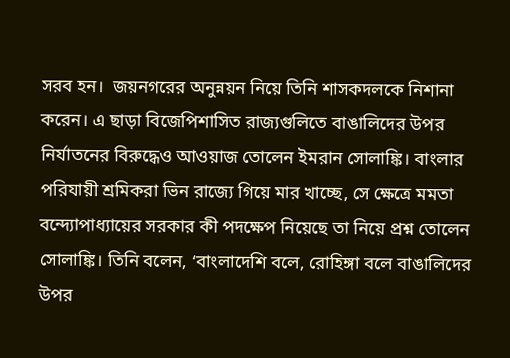সরব হন।  জয়নগরের অনুন্নয়ন নিয়ে তিনি শাসকদলকে নিশানা করেন। এ ছাড়া বিজেপিশাসিত রাজ্যগুলিতে বাঙালিদের উপর নির্যাতনের বিরুদ্ধেও আওয়াজ তোলেন ইমরান সোলাঙ্কি। বাংলার পরিযায়ী শ্রমিকরা ভিন রাজ্যে গিয়ে মার খাচ্ছে, সে ক্ষেত্রে মমতা বন্দ্যোপাধ্যায়ের সরকার কী পদক্ষেপ নিয়েছে তা নিয়ে প্রশ্ন তোলেন সোলাঙ্কি। তিনি বলেন, ‘বাংলাদেশি বলে, রোহিঙ্গা বলে বাঙালিদের উপর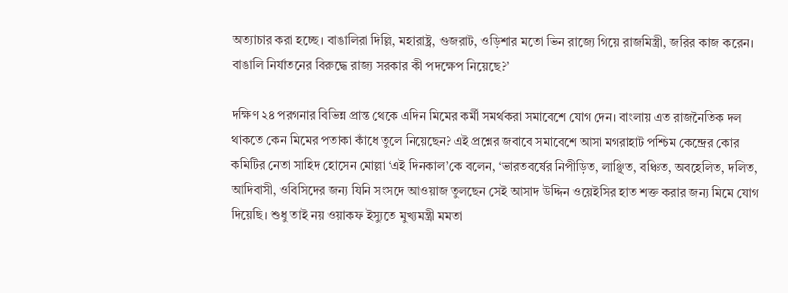অত্যাচার করা হচ্ছে। বাঙালিরা দিল্লি, মহারাষ্ট্র, গুজরাট, ওড়িশার মতো ভিন রাজ্যে গিয়ে রাজমিস্ত্রী, জরির কাজ করেন। বাঙালি নির্যাতনের বিরুদ্ধে রাজ্য সরকার কী পদক্ষেপ নিয়েছে?’

দক্ষিণ ২৪ পরগনার বিভিন্ন প্রান্ত থেকে এদিন মিমের কর্মী সমর্থকরা সমাবেশে যোগ দেন। বাংলায় এত রাজনৈতিক দল থাকতে কেন মিমের পতাকা কাঁধে তুলে নিয়েছেন? এই প্রশ্নের জবাবে সমাবেশে আসা মগরাহাট পশ্চিম কেন্দ্রের কোর কমিটির নেতা সাহিদ হোসেন মোল্লা ‘এই দিনকাল’কে বলেন, ‘ভারতবর্ষের নিপীড়িত, লাঞ্ছিত, বঞ্চিত, অবহেলিত, দলিত, আদিবাসী, ওবিসিদের জন্য যিনি সংসদে আওয়াজ তুলছেন সেই আসাদ উদ্দিন ওয়েইসির হাত শক্ত করার জন্য মিমে যোগ দিয়েছি। শুধু তাই নয় ওয়াকফ ইস্যুতে মুখ্যমন্ত্রী মমতা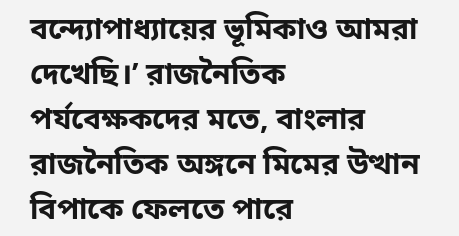বন্দ্যোপাধ্যায়ের ভূমিকাও আমরা দেখেছি।’ রাজনৈতিক পর্যবেক্ষকদের মতে, বাংলার রাজনৈতিক অঙ্গনে মিমের উত্থান বিপাকে ফেলতে পারে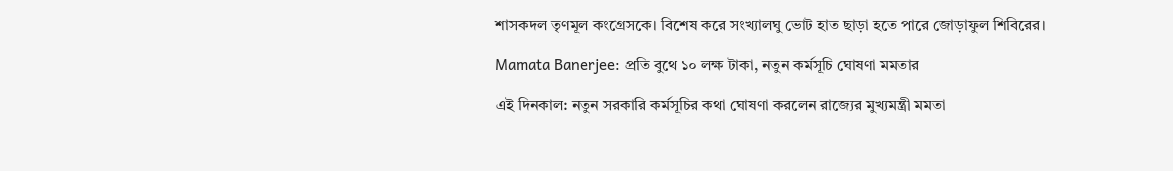শাসকদল তৃণমূল কংগ্রেসকে। বিশেষ করে সংখ্যালঘু ভোট হাত ছাড়া হতে পারে জোড়াফুল শিবিরের।

Mamata Banerjee: প্রতি বুথে ১০ লক্ষ টাকা, নতুন কর্মসূচি ঘোষণা মমতার

এই দিনকাল: নতুন সরকারি কর্মসূচির কথা ঘোষণা করলেন রাজ্যের মুখ্যমন্ত্রী মমতা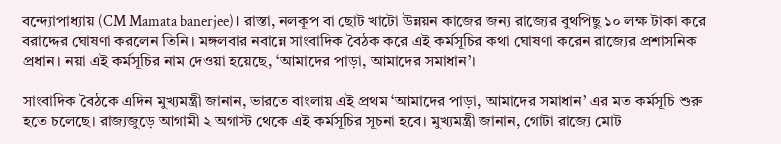বন্দ্যোপাধ্যায় (CM Mamata banerjee)। রাস্তা, নলকূপ বা ছোট খাটো উন্নয়ন কাজের জন্য রাজ্যের বুথপিছু ১০ লক্ষ টাকা করে বরাদ্দের ঘোষণা করলেন তিনি। মঙ্গলবার নবান্নে সাংবাদিক বৈঠক করে এই কর্মসূচির কথা ঘোষণা করেন রাজ্যের প্রশাসনিক প্রধান। নয়া এই কর্মসূচির নাম দেওয়া হয়েছে, ‘আমাদের পাড়া, আমাদের সমাধান’।

সাংবাদিক বৈঠকে এদিন মুখ্যমন্ত্রী জানান, ভারতে বাংলায় এই প্রথম ‘আমাদের পাড়া, আমাদের সমাধান’ এর মত কর্মসূচি শুরু হতে চলেছে। রাজ্যজুড়ে আগামী ২ অগাস্ট থেকে এই কর্মসূচির সূচনা হবে। মুখ্যমন্ত্রী জানান, গোটা রাজ্যে মোট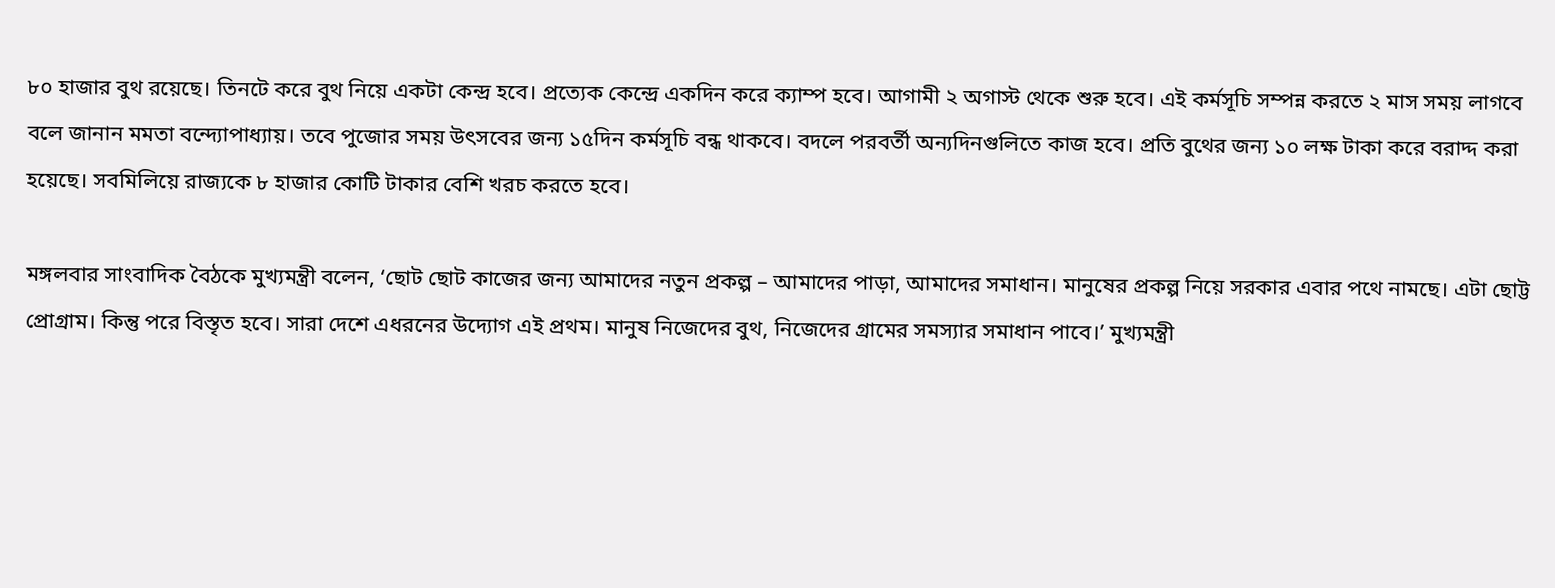৮০ হাজার বুথ রয়েছে। তিনটে করে বুথ নিয়ে একটা কেন্দ্র হবে। প্রত্যেক কেন্দ্রে একদিন করে ক্যাম্প হবে। আগামী ২ অগাস্ট থেকে শুরু হবে। এই কর্মসূচি সম্পন্ন করতে ২ মাস সময় লাগবে বলে জানান মমতা বন্দ্যোপাধ্যায়। তবে পুজোর সময় উৎসবের জন্য ১৫দিন কর্মসূচি বন্ধ থাকবে। বদলে পরবর্তী অন্যদিনগুলিতে কাজ হবে। প্রতি বুথের জন্য ১০ লক্ষ টাকা করে বরাদ্দ করা হয়েছে। সবমিলিয়ে রাজ্যকে ৮ হাজার কোটি টাকার বেশি খরচ করতে হবে।

মঙ্গলবার সাংবাদিক বৈঠকে মুখ্যমন্ত্রী বলেন, ‘ছোট ছোট কাজের জন্য আমাদের নতুন প্রকল্প – আমাদের পাড়া, আমাদের সমাধান। মানুষের প্রকল্প নিয়ে সরকার এবার পথে নামছে। এটা ছোট্ট প্রোগ্রাম। কিন্তু পরে বিস্তৃত হবে। সারা দেশে এধরনের উদ্যোগ এই প্রথম। মানুষ নিজেদের বুথ, নিজেদের গ্রামের সমস্যার সমাধান পাবে।’ মুখ্যমন্ত্রী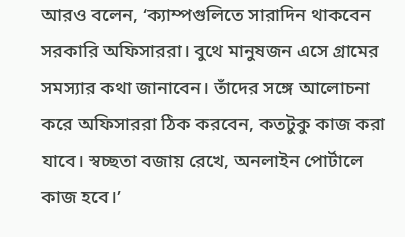আরও বলেন, ‘ক্যাম্পগুলিতে সারাদিন থাকবেন সরকারি অফিসাররা। বুথে মানুষজন এসে গ্রামের সমস্যার কথা জানাবেন। তাঁদের সঙ্গে আলোচনা করে অফিসাররা ঠিক করবেন, কতটুকু কাজ করা যাবে। স্বচ্ছতা বজায় রেখে, অনলাইন পোর্টালে কাজ হবে।’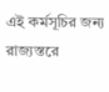এই কর্মসূচির জন্য রাজ্যস্তরে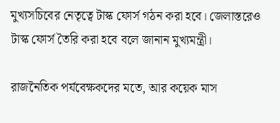মুখ্যসচিবের নেতৃত্বে টাস্ক ফোর্স গঠন করা হবে। জেলাস্তরেও টাস্ক ফোর্স তৈরি করা হবে বলে জানান মুখ্যমন্ত্রী।

রাজনৈতিক পর্যবেক্ষকদের মতে, আর কয়েক মাস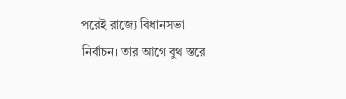পরেই রাজ্যে বিধানসভা নির্বাচন। তার আগে বুথ স্তরে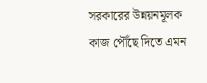সরকারের উন্নয়নমূলক কাজ পৌঁছে দিতে এমন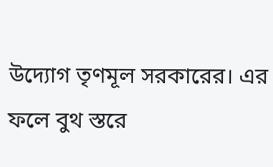উদ্যোগ তৃণমূল সরকারের। এর ফলে বুথ স্তরে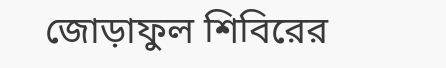জোড়াফুল শিবিরের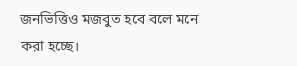জনভিত্তিও মজবুত হবে বলে মনে করা হচ্ছে।